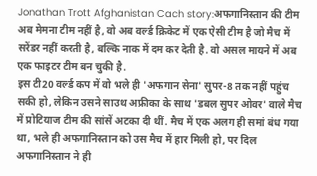Jonathan Trott Afghanistan Cach story:अफगानिस्तान की टीम अब मेमना टीम नहीं है, वो अब वर्ल्ड क्रिकेट में एक ऐसी टीम है जो मैच में सरेंडर नहीं करती है, बल्कि नाक में दम कर देती है. वो असल मायने में अब एक फाइटर टीम बन चुकी है.
इस टी20 वर्ल्ड कप में वो भले ही 'अफगान सेना' सुपर-8 तक नहीं पहुंच सकी हो, लेकिन उसने साउथ अफ्रीका के साथ 'डबल सुपर ओवर' वाले मैच में प्रोटियाज टीम की सांसें अटका दी थीं. मैच में एक अलग ही समां बंध गया था, भले ही अफगानिस्तान को उस मैच में हार मिली हो, पर दिल अफगानिस्तान ने ही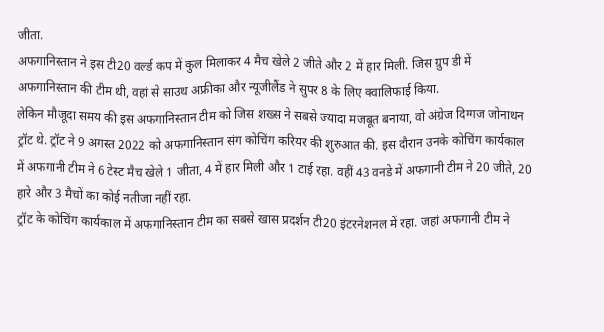जीता.
अफगानिस्तान ने इस टी20 वर्ल्ड कप में कुल मिलाकर 4 मैच खेले 2 जीते और 2 में हार मिली. जिस ग्रुप डी में अफगानिस्तान की टीम थी, वहां से साउथ अफ्रीका और न्यूजीलैंड ने सुपर 8 के लिए क्वालिफाई किया.
लेकिन मौजूदा समय की इस अफगानिस्तान टीम को जिस शख्स ने सबसे ज्यादा मजबूत बनाया, वो अंग्रेज दिग्गज जोनाथन ट्रॉट थे. ट्रॉट ने 9 अगस्त 2022 को अफगानिस्तान संग कोचिंग करियर की शुरुआत की. इस दौरान उनके कोचिंग कार्यकाल में अफगानी टीम ने 6 टेस्ट मैच खेले 1 जीता, 4 में हार मिली और 1 टाई रहा. वहीं 43 वनडे में अफगानी टीम ने 20 जीते, 20 हारे और 3 मैचों का कोई नतीजा नहीं रहा.
ट्रॉट के कोचिंग कार्यकाल में अफगानिस्तान टीम का सबसे खास प्रदर्शन टी20 इंटरनेशनल में रहा. जहां अफगानी टीम ने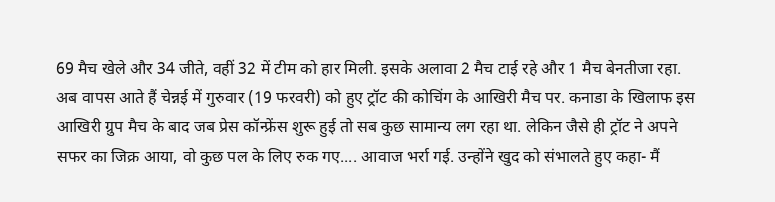69 मैच खेले और 34 जीते, वहीं 32 में टीम को हार मिली. इसके अलावा 2 मैच टाई रहे और 1 मैच बेनतीजा रहा.
अब वापस आते हैं चेन्नई में गुरुवार (19 फरवरी) को हुए ट्रॉट की कोचिंग के आखिरी मैच पर. कनाडा के खिलाफ इस आखिरी ग्रुप मैच के बाद जब प्रेस कॉन्फ्रेंस शुरू हुई तो सब कुछ सामान्य लग रहा था. लेकिन जैसे ही ट्रॉट ने अपने सफर का जिक्र आया, वो कुछ पल के लिए रुक गए.... आवाज भर्रा गई. उन्होंने खुद को संभालते हुए कहा- मैं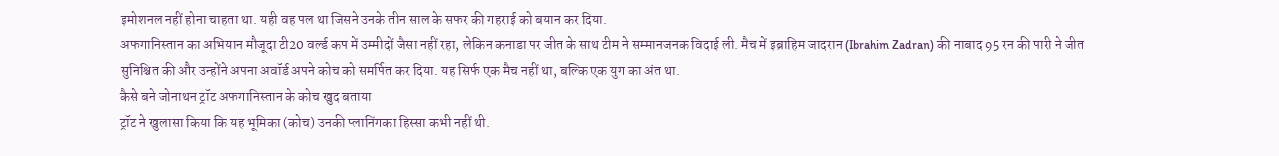इमोशनल नहीं होना चाहता था. यही वह पल था जिसने उनके तीन साल के सफर की गहराई को बयान कर दिया.
अफगानिस्तान का अभियान मौजूदा टी20 वर्ल्ड कप में उम्मीदों जैसा नहीं रहा, लेकिन कनाडा पर जीत के साथ टीम ने सम्मानजनक विदाई ली. मैच में इब्राहिम जादरान (Ibrahim Zadran) की नाबाद 95 रन की पारी ने जीत सुनिश्चित की और उन्होंने अपना अवॉर्ड अपने कोच को समर्पित कर दिया. यह सिर्फ एक मैच नहीं था, बल्कि एक युग का अंत था.
कैसे बने जोनाथन ट्रॉट अफगानिस्तान के कोच खुद बताया
ट्रॉट ने खुलासा किया कि यह भूमिका (कोच) उनकी प्लानिंगका हिस्सा कभी नहीं थी.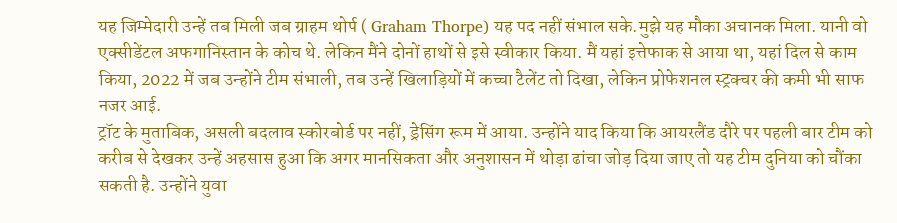यह जिम्मेदारी उन्हें तब मिली जब ग्राहम थोर्प ( Graham Thorpe) यह पद नहीं संभाल सके.मुझे यह मौका अचानक मिला. यानी वो एक्सीडेंटल अफगानिस्तान के कोच थे. लेकिन मैंने दोनों हाथों से इसे स्वीकार किया. मैं यहां इत्तेफाक से आया था, यहां दिल से काम किया, 2022 में जब उन्होंने टीम संभाली, तब उन्हें खिलाड़ियों में कच्चा टैलेंट तो दिखा, लेकिन प्रोफेशनल स्ट्रक्चर की कमी भी साफ नजर आई.
ट्रॉट के मुताबिक, असली बदलाव स्कोरबोर्ड पर नहीं, ड्रेसिंग रूम में आया. उन्होंने याद किया कि आयरलैंड दौरे पर पहली बार टीम को करीब से देखकर उन्हें अहसास हुआ कि अगर मानसिकता और अनुशासन में थोड़ा ढांचा जोड़ दिया जाए तो यह टीम दुनिया को चौंका सकती है. उन्होंने युवा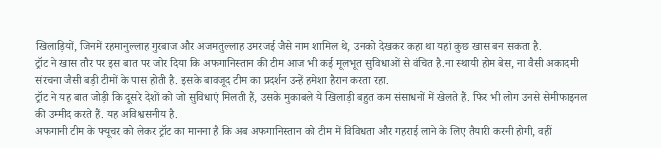खिलाड़ियों, जिनमें रहमानुल्लाह गुरबाज और अजमतुल्लाह उमरजई जैसे नाम शामिल थे, उनको देखकर कहा था यहां कुछ खास बन सकता है.
ट्रॉट ने खास तौर पर इस बात पर जोर दिया कि अफगानिस्तान की टीम आज भी कई मूलभूत सुविधाओं से वंचित है.ना स्थायी होम बेस, ना वैसी अकादमी संरचना जैसी बड़ी टीमों के पास होती है. इसके बावजूद टीम का प्रदर्शन उन्हें हमेशा हैरान करता रहा.
ट्रॉट ने यह बात जोड़ी कि दूसरे देशों को जो सुविधाएं मिलती हैं, उसके मुकाबले ये खिलाड़ी बहुत कम संसाधनों में खेलते हैं. फिर भी लोग उनसे सेमीफाइनल की उम्मीद करते हैं. यह अविश्वसनीय है.
अफगानी टीम के फ्यूचर को लेकर ट्रॉट का मानना है कि अब अफगानिस्तान को टीम में विविधता और गहराई लाने के लिए तैयारी करनी होगी, वहीं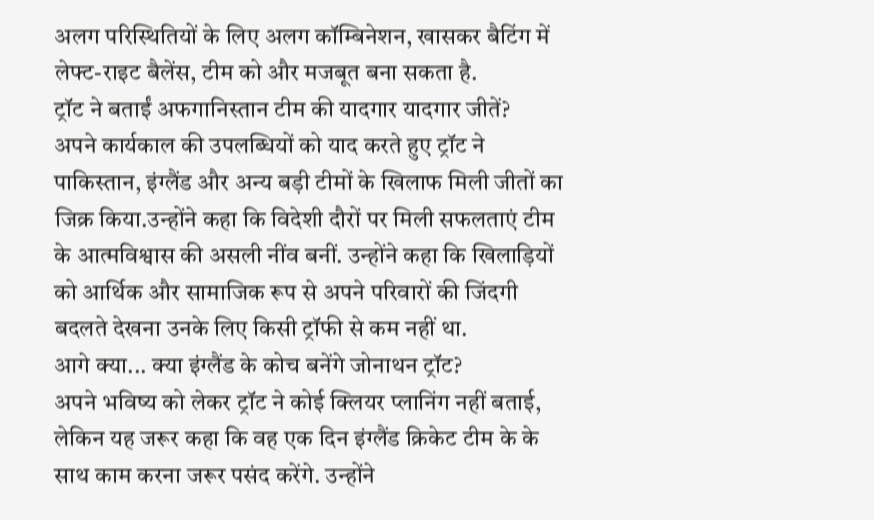अलग परिस्थितियों के लिए अलग कॉम्बिनेशन, खासकर बैटिंग में लेफ्ट-राइट बैलेंस, टीम को और मजबूत बना सकता है.
ट्रॉट ने बताईं अफगानिस्तान टीम की यादगार यादगार जीतें?
अपने कार्यकाल की उपलब्धियों को याद करते हुए ट्रॉट ने पाकिस्तान, इंग्लैंड और अन्य बड़ी टीमों के खिलाफ मिली जीतों का जिक्र किया.उन्होंने कहा कि विदेशी दौरों पर मिली सफलताएं टीम के आत्मविश्वास की असली नींव बनीं. उन्होंने कहा कि खिलाड़ियों को आर्थिक और सामाजिक रूप से अपने परिवारों की जिंदगी बदलते देखना उनके लिए किसी ट्रॉफी से कम नहीं था.
आगे क्या... क्या इंग्लैंड के कोच बनेंगे जोनाथन ट्रॉट?
अपने भविष्य को लेकर ट्रॉट ने कोई क्लियर प्लानिंग नहीं बताई, लेकिन यह जरूर कहा कि वह एक दिन इंग्लैंड क्रिकेट टीम के के साथ काम करना जरूर पसंद करेंगे. उन्होंने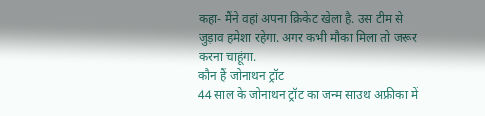कहा- मैंने वहां अपना क्रिकेट खेला है. उस टीम से जुड़ाव हमेशा रहेगा. अगर कभी मौका मिला तो जरूर करना चाहूंगा.
कौन हैं जोनाथन ट्रॉट
44 साल के जोनाथन ट्रॉट का जन्म साउथ अफ्रीका में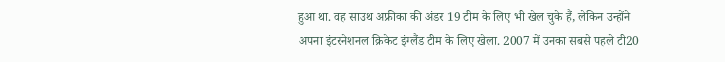हुआ था. वह साउथ अफ्रीका की अंडर 19 टीम के लिए भी खेल चुके हैं, लेकिन उन्होंने अपना इंटरनेशनल क्रिकेट इंग्लैंड टीम के लिए खेला. 2007 में उनका सबसे पहले टी20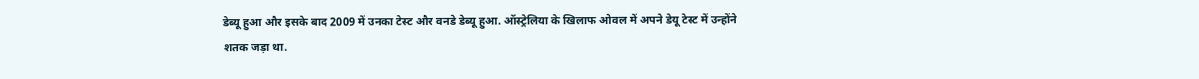डेब्यू हुआ और इसके बाद 2009 में उनका टेस्ट और वनडे डेब्यू हुआ. ऑस्ट्रेलिया के खिलाफ ओवल में अपने डेयू टेस्ट में उन्होंने शतक जड़ा था.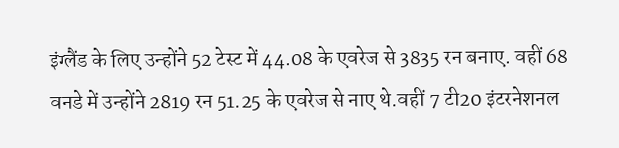इंग्लैंड के लिए उन्होंने 52 टेस्ट में 44.08 के एवरेज से 3835 रन बनाए. वहीं 68 वनडे में उन्होंने 2819 रन 51.25 के एवरेज से नाए थे.वहीं 7 टी20 इंटरनेशनल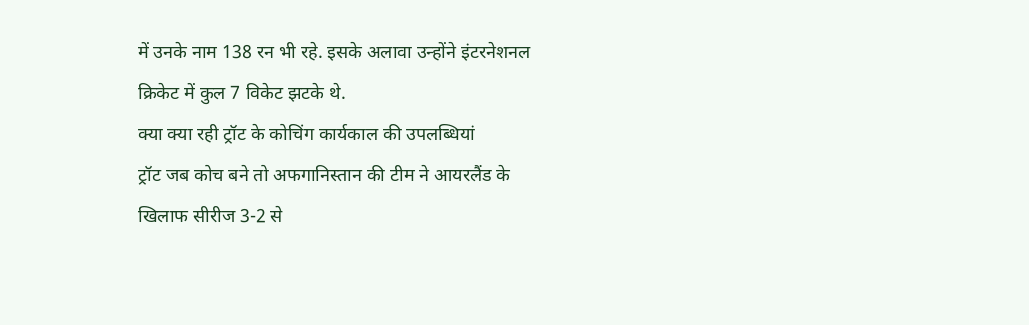में उनके नाम 138 रन भी रहे. इसके अलावा उन्होंने इंटरनेशनल क्रिकेट में कुल 7 विकेट झटके थे.
क्या क्या रही ट्रॉट के कोचिंग कार्यकाल की उपलब्धियां
ट्रॉट जब कोच बने तो अफगानिस्तान की टीम ने आयरलैंड के खिलाफ सीरीज 3-2 से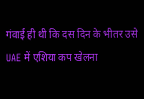गंवाई ही थी कि दस दिन के भीतर उसे UAE में एशिया कप खेलना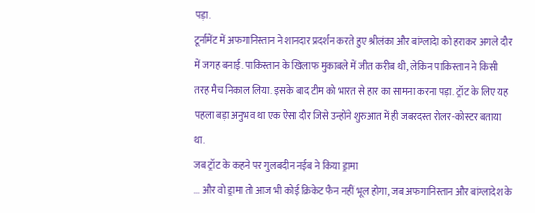पड़ा.
टूर्नामेंट में अफगानिस्तान ने शानदार प्रदर्शन करते हुए श्रीलंका और बांग्लादेा को हराकर अगले दौर में जगह बनाई. पाकिस्तान के खिलाफ मुकाबले में जीत करीब थी, लेकिन पाकिस्तान ने किसी तरह मैच निकाल लिया. इसके बाद टीम को भारत से हार का सामना करना पड़ा. ट्रॉट के लिए यह पहला बड़ा अनुभव था एक ऐसा दौर जिसे उन्होंने शुरुआत में ही जबरदस्त रोलर-कोस्टर बताया था.
जब ट्रॉट के कहने पर गुलबदीन नईब ने किया ड्रामा
... और वो ड्रामा तो आज भी कोई क्रिकेट फैन नहीं भूल होगा, जब अफगानिस्तान और बांग्लादेश के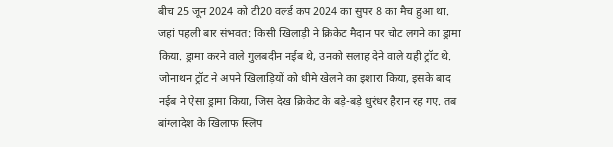बीच 25 जून 2024 को टी20 वर्ल्ड कप 2024 का सुपर 8 का मैच हुआ था. जहां पहली बार संभवत: किसी खिलाड़ी ने क्रिकेट मैदान पर चोट लगने का ड्रामा किया. ड्रामा करने वाले गुलबदीन नईब थे, उनको सलाह देने वाले यही ट्रॉट थे.
जोनाथन ट्रॉट ने अपने खिलाड़ियों को धीमे खेलने का इशारा किया, इसके बाद नईब ने ऐसा ड्रामा किया, जिस देख क्रिकेट के बड़े-बड़े धुरंधर हैरान रह गए. तब बांग्लादेश के खिलाफ स्लिप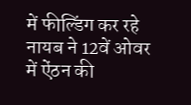में फील्डिंग कर रहे नायब ने 12वें ओवर में ऐंठन की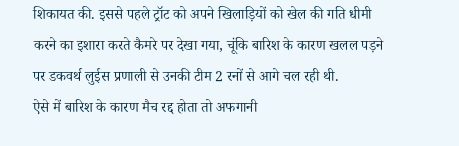शिकायत की. इससे पहले ट्रॉट को अपने खिलाड़ियों को खेल की गति धीमी करने का इशारा करते कैमरे पर देखा गया, चूंकि बारिश के कारण खलल पड़ने पर डकवर्थ लुईस प्रणाली से उनकी टीम 2 रनों से आगे चल रही थी.
ऐसे में बारिश के कारण मैच रद्द होता तो अफगानी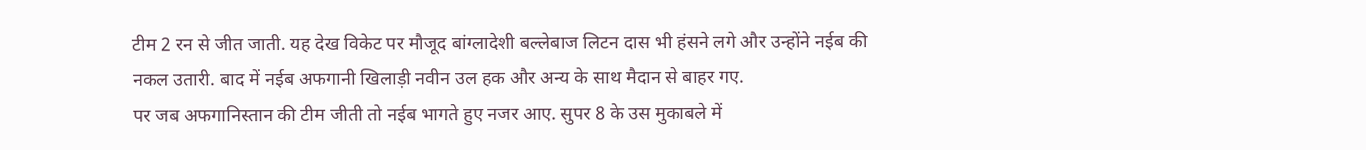टीम 2 रन से जीत जाती. यह देख विकेट पर मौजूद बांग्लादेशी बल्लेबाज लिटन दास भी हंसने लगे और उन्होंने नईब की नकल उतारी. बाद में नईब अफगानी खिलाड़ी नवीन उल हक और अन्य के साथ मैदान से बाहर गए.
पर जब अफगानिस्तान की टीम जीती तो नईब भागते हुए नजर आए. सुपर 8 के उस मुकाबले में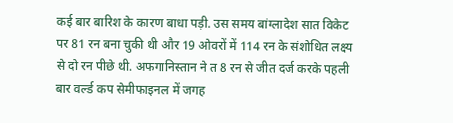कई बार बारिश के कारण बाधा पड़ी. उस समय बांग्लादेश सात विकेट पर 81 रन बना चुकी थी और 19 ओवरों में 114 रन के संशोधित लक्ष्य से दो रन पीछे थी. अफगानिस्तान ने त 8 रन से जीत दर्ज करके पहली बार वर्ल्ड कप सेमीफाइनल में जगह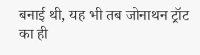बनाई थी, यह भी तब जोनाथन ट्रॉट का ही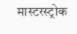मास्टरस्ट्रोक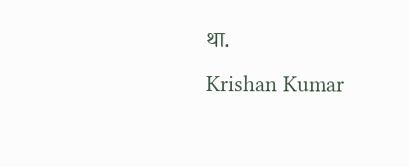था.
Krishan Kumar